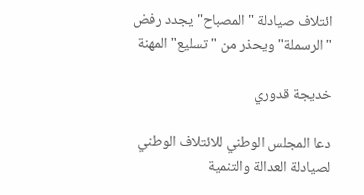ائتلاف صيادلة "المصباح" يجدد رفض "الرسملة" ويحذر من "تسليع" المهنة

خديجة قدوري

دعا المجلس الوطني للائتلاف الوطني لصيادلة العدالة والتنمية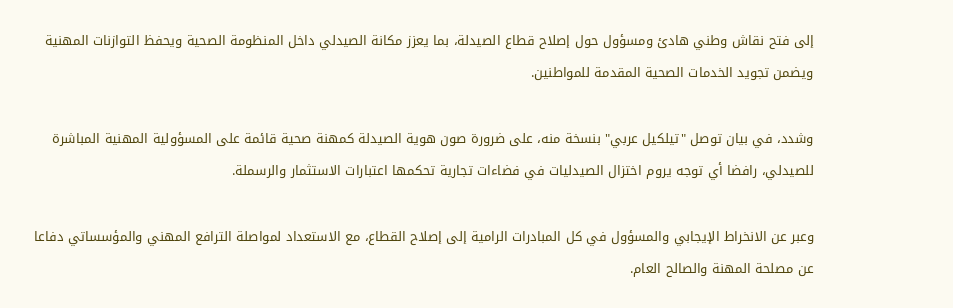إلى فتح نقاش وطني هادئ ومسؤول حول إصلاح قطاع الصيدلة، بما يعزز مكانة الصيدلي داخل المنظومة الصحية ويحفظ التوازنات المهنية ويضمن تجويد الخدمات الصحية المقدمة للمواطنين.

وشدد، في بيان توصل "تيلكيل عربي" بنسخة منه، على ضرورة صون هوية الصيدلة كمهنة صحية قائمة على المسؤولية المهنية المباشرة للصيدلي، رافضا أي توجه يروم اختزال الصيدليات في فضاءات تجارية تحكمها اعتبارات الاستثمار والرسملة.

وعبر عن الانخراط الإيجابي والمسؤول في كل المبادرات الرامية إلى إصلاح القطاع، مع الاستعداد لمواصلة الترافع المهني والمؤسساتي دفاعا عن مصلحة المهنة والصالح العام.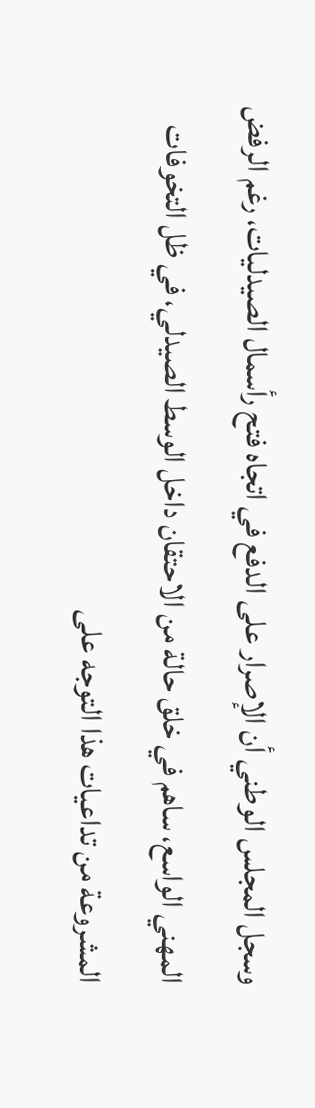وسجل المجلس الوطني أن الإصرار على الدفع في اتجاه فتح رأسمال الصيدليات، رغم الرفض المهني الواسع، ساهم في خلق حالة من الاحتقان داخل الوسط الصيدلي، في ظل التخوفات المشروعة من تداعيات هذا التوجه على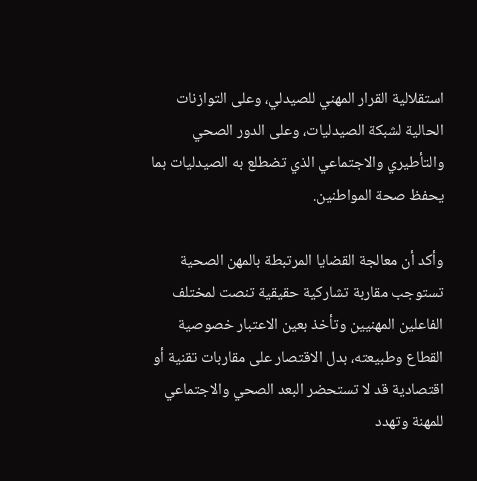استقلالية القرار المهني للصيدلي، وعلى التوازنات الحالية لشبكة الصيدليات، وعلى الدور الصحي والتأطيري والاجتماعي الذي تضطلع به الصيدليات بما يحفظ صحة المواطنين.

وأكد أن معالجة القضايا المرتبطة بالمهن الصحية تستوجب مقاربة تشاركية حقيقية تنصت لمختلف الفاعلين المهنيين وتأخذ بعين الاعتبار خصوصية القطاع وطبيعته، بدل الاقتصار على مقاربات تقنية أو اقتصادية قد لا تستحضر البعد الصحي والاجتماعي للمهنة وتهدد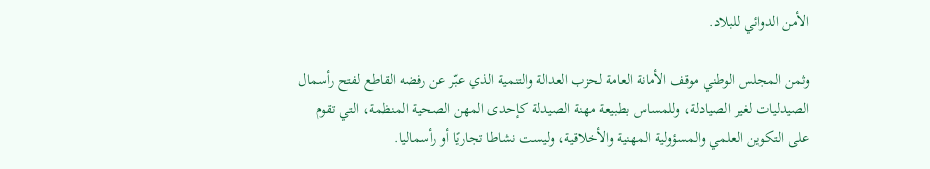الأمن الدوائي للبلاد.

وثمن المجلس الوطني موقف الأمانة العامة لحزب العدالة والتنمية الذي عبّر عن رفضه القاطع لفتح رأسمال الصيدليات لغير الصيادلة، وللمساس بطبيعة مهنة الصيدلة كإحدى المهن الصحية المنظمة، التي تقوم على التكوين العلمي والمسؤولية المهنية والأخلاقية، وليست نشاطا تجاريًا أو رأسماليا.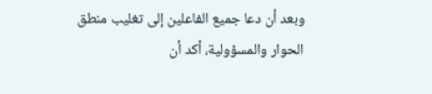وبعد أن دعا جميع الفاعلين إلى تغليب منطق الحوار والمسؤولية، أكد أن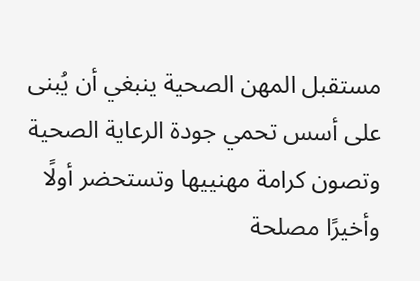مستقبل المهن الصحية ينبغي أن يُبنى على أسس تحمي جودة الرعاية الصحية وتصون كرامة مهنييها وتستحضر أولًا وأخيرًا مصلحة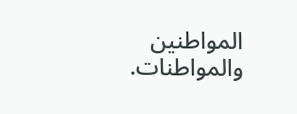المواطنين والمواطنات.